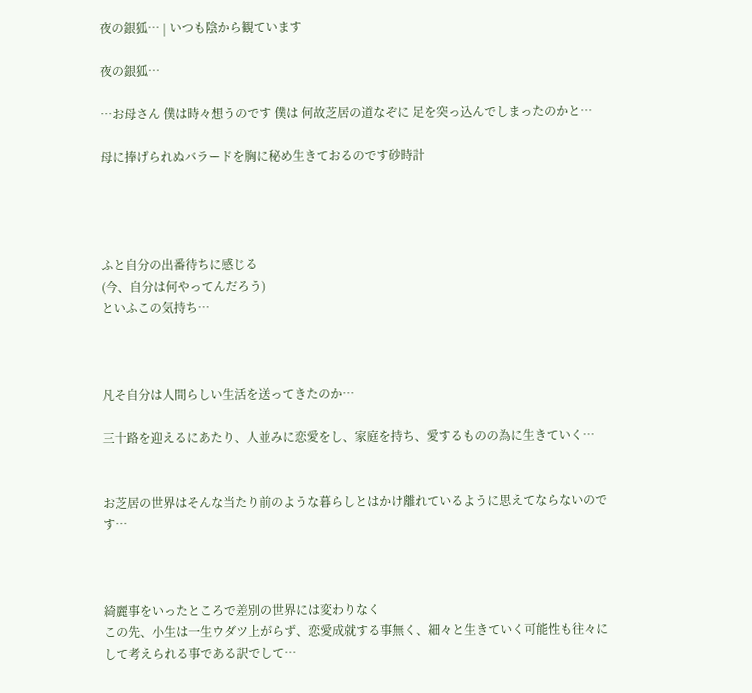夜の銀狐… | いつも陰から観ています

夜の銀狐…

…お母さん 僕は時々想うのです 僕は 何故芝居の道なぞに 足を突っ込んでしまったのかと…

母に捧げられぬバラードを胸に秘め生きておるのです砂時計




ふと自分の出番待ちに感じる
(今、自分は何やってんだろう)
といふこの気持ち…



凡そ自分は人間らしい生活を送ってきたのか…

三十路を迎えるにあたり、人並みに恋愛をし、家庭を持ち、愛するものの為に生きていく…


お芝居の世界はそんな当たり前のような暮らしとはかけ離れているように思えてならないのです…



綺麗事をいったところで差別の世界には変わりなく
この先、小生は一生ウダツ上がらず、恋愛成就する事無く、細々と生きていく可能性も往々にして考えられる事である訳でして…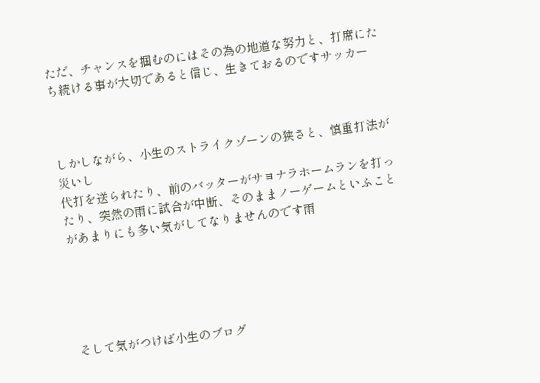ただ、チャンスを掴むのにはその為の地道な努力と、打席にたち続ける事が大切であると信じ、生きておるのですサッカー



しかしながら、小生のストライクゾーンの狭さと、慎重打法が災いし
代打を送られたり、前のバッターがサヨナラホームランを打ったり、突然の雨に試合が中断、そのままノーゲームといふことがあまりにも多い気がしてなりませんのです雨





そして気がつけば小生のブログ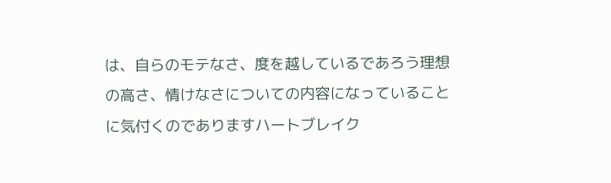は、自らのモテなさ、度を越しているであろう理想の高さ、情けなさについての内容になっていることに気付くのでありますハートブレイク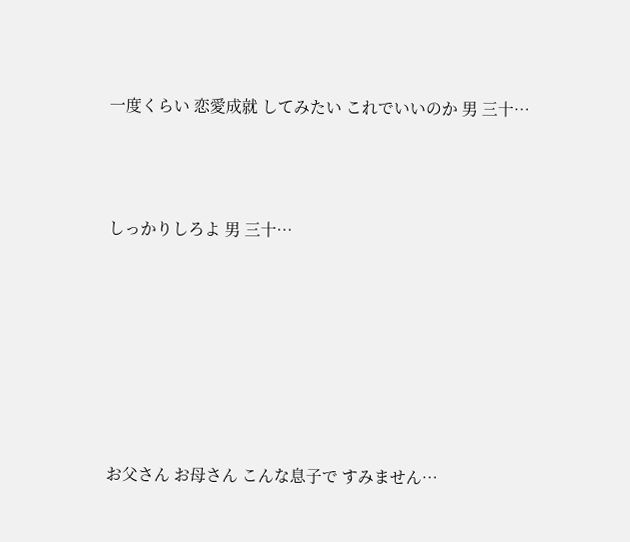一度くらい 恋愛成就 してみたい これでいいのか 男 三十…



しっかりしろよ 男 三十…







お父さん お母さん こんな息子で すみません…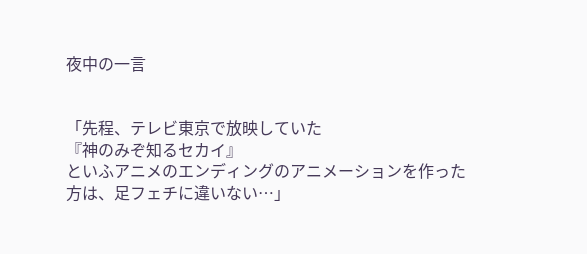夜中の一言


「先程、テレビ東京で放映していた
『神のみぞ知るセカイ』
といふアニメのエンディングのアニメーションを作った方は、足フェチに違いない…」